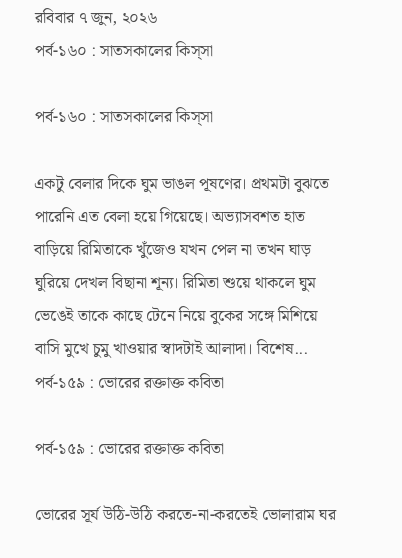রবিবার ৭ জুন, ২০২৬
পর্ব-১৬০ : সাতসকালের কিস্সা

পর্ব-১৬০ : সাতসকালের কিস্সা

একটু বেলার দিকে ঘুম ভাঙল পূষণের। প্রথমটা বুঝতে পারেনি এত বেলা হয়ে গিয়েছে। অভ্যাসবশত হাত বাড়িয়ে রিমিতাকে খুঁজেও যখন পেল না তখন ঘাড় ঘুরিয়ে দেখল বিছানা শূন্য। রিমিতা শুয়ে থাকলে ঘুম ভেঙেই তাকে কাছে টেনে নিয়ে বুকের সঙ্গে মিশিয়ে বাসি মুখে চুমু খাওয়ার স্বাদটাই আলাদা। বিশেষ...
পর্ব-১৫৯ : ভোরের রক্তাক্ত কবিতা

পর্ব-১৫৯ : ভোরের রক্তাক্ত কবিতা

ভোরের সূর্য উঠি-উঠি করতে-না-করতেই ভোলারাম ঘর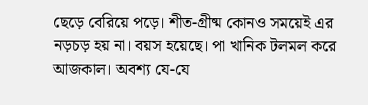ছেড়ে বেরিয়ে পড়ে। শীত-গ্রীষ্ম কোনও সময়েই এর নড়চড় হয় না। বয়স হয়েছে। পা খানিক টলমল করে আজকাল। অবশ্য যে-যে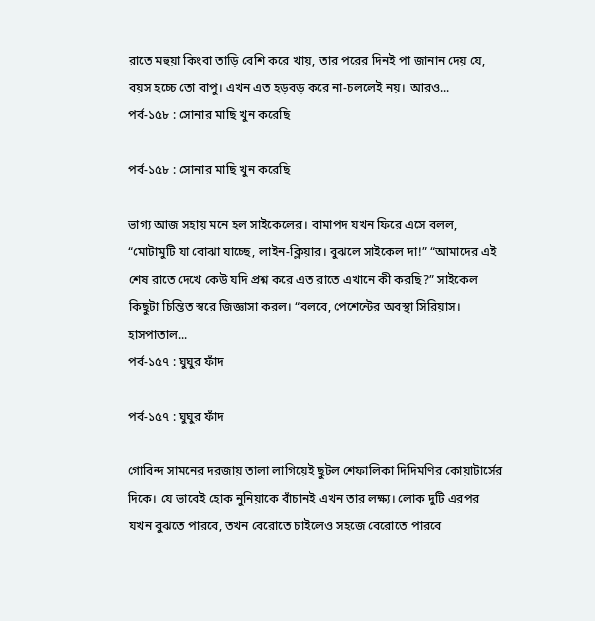রাতে মহুয়া কিংবা তাড়ি বেশি করে খায়, তার পরের দিনই পা জানান দেয় যে, বয়স হচ্চে তো বাপু। এখন এত হড়বড় করে না-চললেই নয়। আরও...
পর্ব-১৫৮ : সোনার মাছি খুন করেছি

পর্ব-১৫৮ : সোনার মাছি খুন করেছি

ভাগ্য আজ সহায় মনে হল সাইকেলের। বামাপদ যখন ফিরে এসে বলল, “মোটামুটি যা বোঝা যাচ্ছে, লাইন-ক্লিয়ার। বুঝলে সাইকেল দা!” “আমাদের এই শেষ রাতে দেখে কেউ যদি প্রশ্ন করে এত রাতে এখানে কী করছি?” সাইকেল কিছুটা চিন্তিত স্বরে জিজ্ঞাসা করল। “বলবে, পেশেন্টের অবস্থা সিরিয়াস। হাসপাতাল...
পর্ব-১৫৭ : ঘুঘুর ফাঁদ

পর্ব-১৫৭ : ঘুঘুর ফাঁদ

গোবিন্দ সামনের দরজায় তালা লাগিয়েই ছুটল শেফালিকা দিদিমণির কোয়াটার্সের দিকে। যে ভাবেই হোক নুনিয়াকে বাঁচানই এখন তার লক্ষ্য। লোক দুটি এরপর যখন বুঝতে পারবে, তখন বেরোতে চাইলেও সহজে বেরোতে পারবে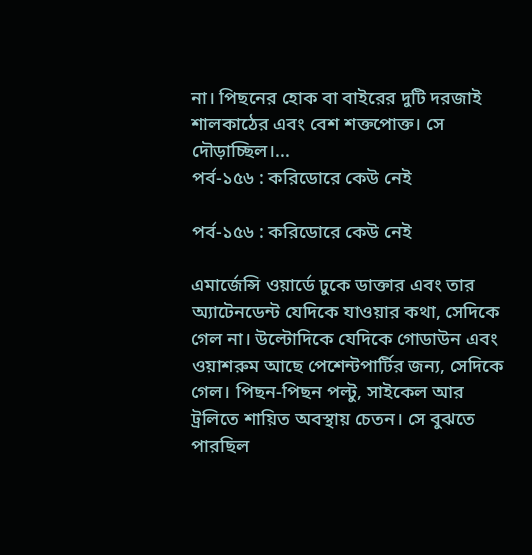না। পিছনের হোক বা বাইরের দুটি দরজাই শালকাঠের এবং বেশ শক্তপোক্ত। সে দৌড়াচ্ছিল।...
পর্ব-১৫৬ : করিডোরে কেউ নেই

পর্ব-১৫৬ : করিডোরে কেউ নেই

এমার্জেন্সি ওয়ার্ডে ঢুকে ডাক্তার এবং তার অ্যাটেনডেন্ট যেদিকে যাওয়ার কথা, সেদিকে গেল না। উল্টোদিকে যেদিকে গোডাউন এবং ওয়াশরুম আছে পেশেন্টপার্টির জন্য, সেদিকে গেল। পিছন-পিছন পল্টু, সাইকেল আর ট্রলিতে শায়িত অবস্থায় চেতন। সে বুঝতে পারছিল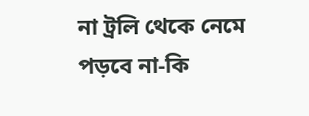না ট্রলি থেকে নেমে পড়বে না-কি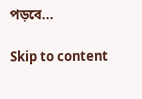পড়বে...

Skip to content